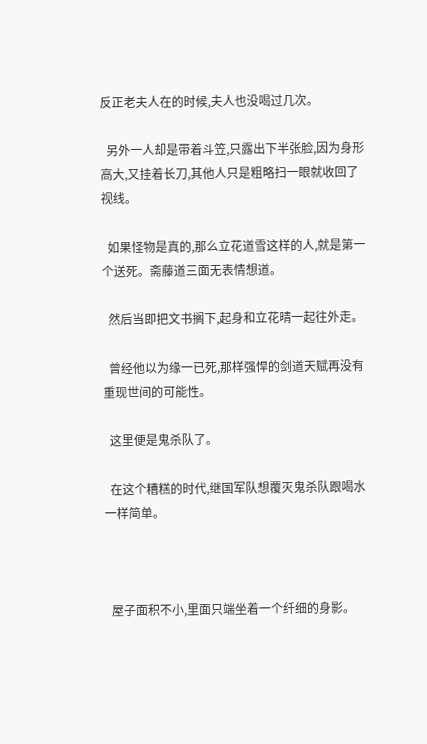反正老夫人在的时候,夫人也没喝过几次。

  另外一人却是带着斗笠,只露出下半张脸,因为身形高大,又挂着长刀,其他人只是粗略扫一眼就收回了视线。

  如果怪物是真的,那么立花道雪这样的人,就是第一个送死。斋藤道三面无表情想道。

  然后当即把文书搁下,起身和立花晴一起往外走。

  曾经他以为缘一已死,那样强悍的剑道天赋再没有重现世间的可能性。

  这里便是鬼杀队了。

  在这个糟糕的时代,继国军队想覆灭鬼杀队跟喝水一样简单。



  屋子面积不小,里面只端坐着一个纤细的身影。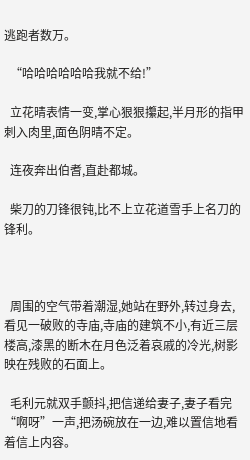逃跑者数万。

  “哈哈哈哈哈哈我就不给!”

  立花晴表情一变,掌心狠狠攥起,半月形的指甲刺入肉里,面色阴晴不定。

  连夜奔出伯耆,直赴都城。

  柴刀的刀锋很钝,比不上立花道雪手上名刀的锋利。



  周围的空气带着潮湿,她站在野外,转过身去,看见一破败的寺庙,寺庙的建筑不小,有近三层楼高,漆黑的断木在月色泛着哀戚的冷光,树影映在残败的石面上。

  毛利元就双手颤抖,把信递给妻子,妻子看完“啊呀”一声,把汤碗放在一边,难以置信地看着信上内容。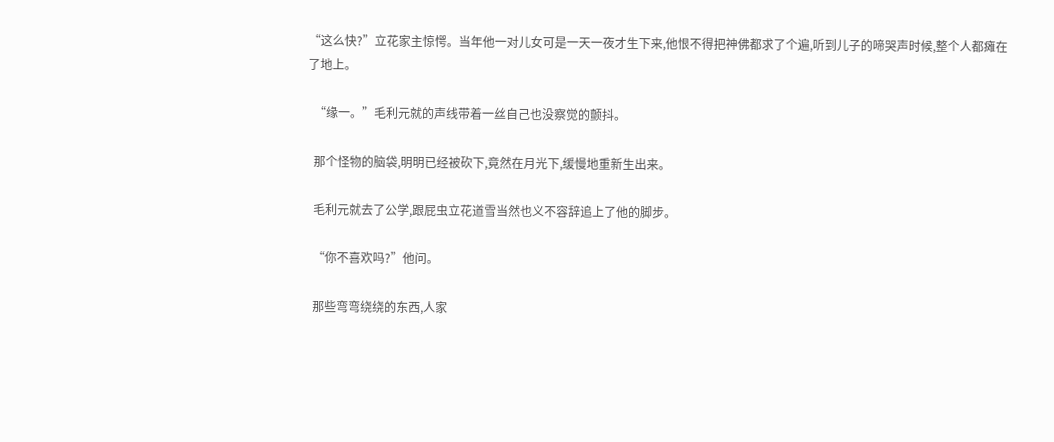“这么快?”立花家主惊愕。当年他一对儿女可是一天一夜才生下来,他恨不得把神佛都求了个遍,听到儿子的啼哭声时候,整个人都瘫在了地上。

  “缘一。”毛利元就的声线带着一丝自己也没察觉的颤抖。

  那个怪物的脑袋,明明已经被砍下,竟然在月光下,缓慢地重新生出来。

  毛利元就去了公学,跟屁虫立花道雪当然也义不容辞追上了他的脚步。

  “你不喜欢吗?”他问。

  那些弯弯绕绕的东西,人家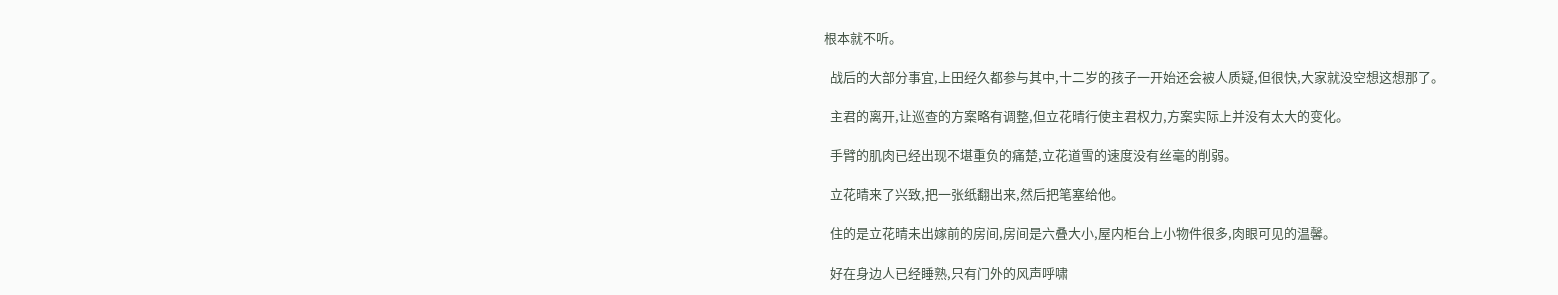根本就不听。

  战后的大部分事宜,上田经久都参与其中,十二岁的孩子一开始还会被人质疑,但很快,大家就没空想这想那了。

  主君的离开,让巡查的方案略有调整,但立花晴行使主君权力,方案实际上并没有太大的变化。

  手臂的肌肉已经出现不堪重负的痛楚,立花道雪的速度没有丝毫的削弱。

  立花晴来了兴致,把一张纸翻出来,然后把笔塞给他。

  住的是立花晴未出嫁前的房间,房间是六叠大小,屋内柜台上小物件很多,肉眼可见的温馨。

  好在身边人已经睡熟,只有门外的风声呼啸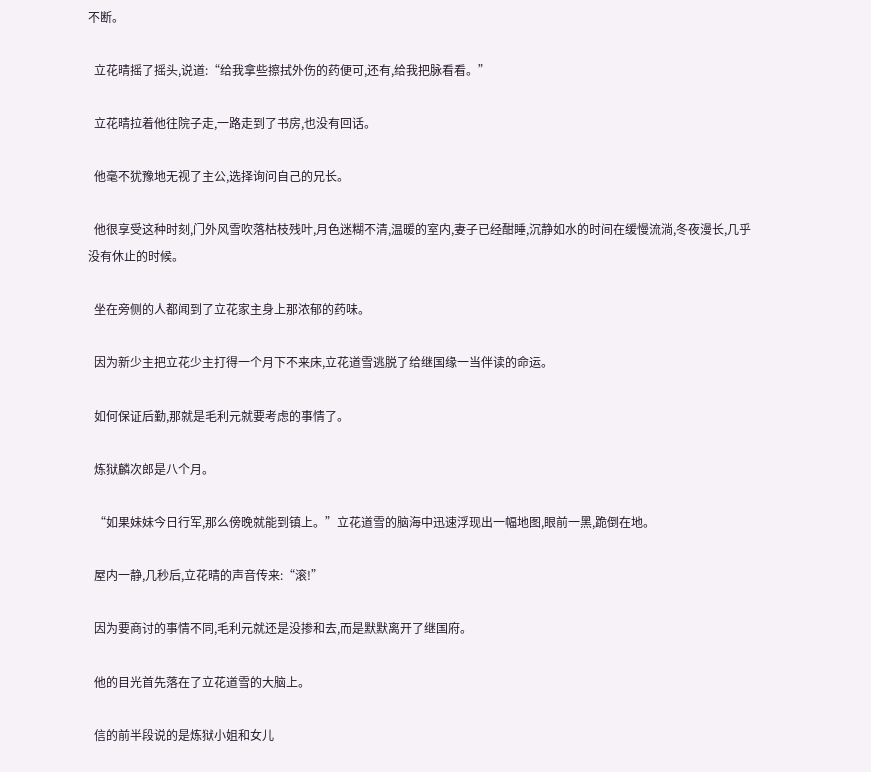不断。

  立花晴摇了摇头,说道:“给我拿些擦拭外伤的药便可,还有,给我把脉看看。”

  立花晴拉着他往院子走,一路走到了书房,也没有回话。

  他毫不犹豫地无视了主公,选择询问自己的兄长。

  他很享受这种时刻,门外风雪吹落枯枝残叶,月色迷糊不清,温暖的室内,妻子已经酣睡,沉静如水的时间在缓慢流淌,冬夜漫长,几乎没有休止的时候。

  坐在旁侧的人都闻到了立花家主身上那浓郁的药味。

  因为新少主把立花少主打得一个月下不来床,立花道雪逃脱了给继国缘一当伴读的命运。

  如何保证后勤,那就是毛利元就要考虑的事情了。

  炼狱麟次郎是八个月。

  “如果妹妹今日行军,那么傍晚就能到镇上。”立花道雪的脑海中迅速浮现出一幅地图,眼前一黑,跪倒在地。

  屋内一静,几秒后,立花晴的声音传来:“滚!”

  因为要商讨的事情不同,毛利元就还是没掺和去,而是默默离开了继国府。

  他的目光首先落在了立花道雪的大脑上。

  信的前半段说的是炼狱小姐和女儿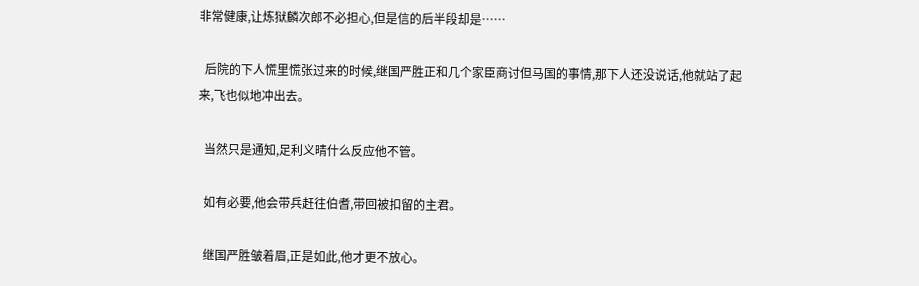非常健康,让炼狱麟次郎不必担心,但是信的后半段却是……

  后院的下人慌里慌张过来的时候,继国严胜正和几个家臣商讨但马国的事情,那下人还没说话,他就站了起来,飞也似地冲出去。

  当然只是通知,足利义晴什么反应他不管。

  如有必要,他会带兵赶往伯耆,带回被扣留的主君。

  继国严胜皱着眉,正是如此,他才更不放心。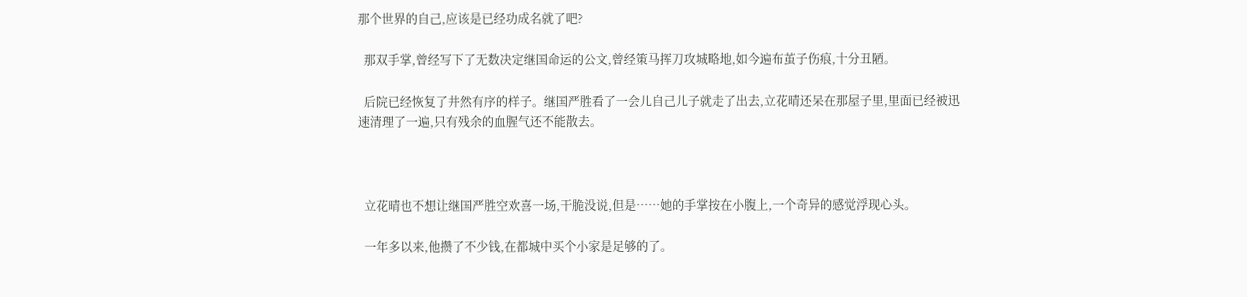那个世界的自己,应该是已经功成名就了吧?

  那双手掌,曾经写下了无数决定继国命运的公文,曾经策马挥刀攻城略地,如今遍布茧子伤痕,十分丑陋。

  后院已经恢复了井然有序的样子。继国严胜看了一会儿自己儿子就走了出去,立花晴还呆在那屋子里,里面已经被迅速清理了一遍,只有残余的血腥气还不能散去。



  立花晴也不想让继国严胜空欢喜一场,干脆没说,但是……她的手掌按在小腹上,一个奇异的感觉浮现心头。

  一年多以来,他攒了不少钱,在都城中买个小家是足够的了。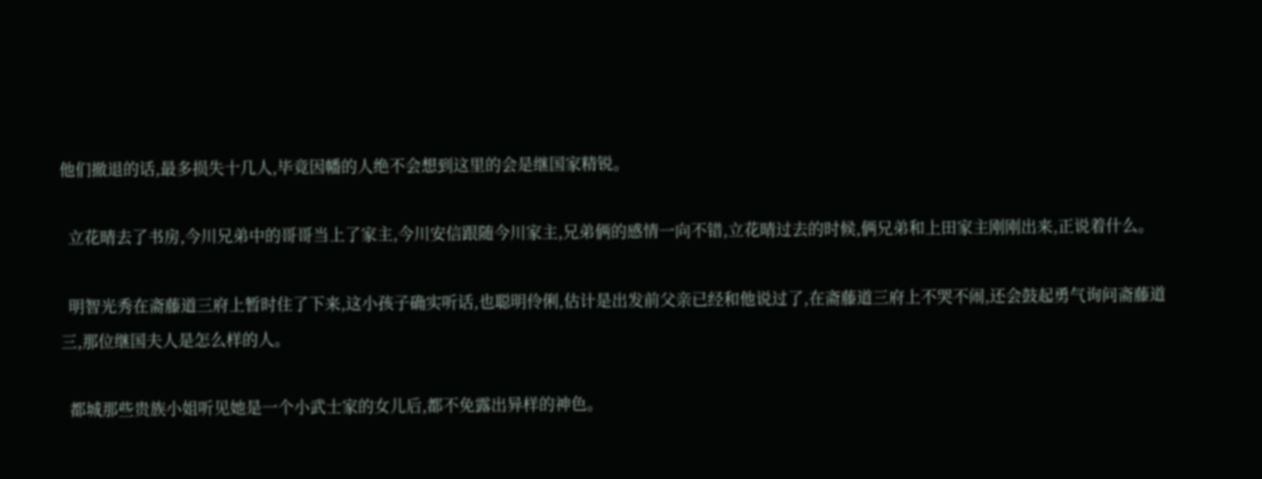他们撤退的话,最多损失十几人,毕竟因幡的人绝不会想到这里的会是继国家精锐。

  立花晴去了书房,今川兄弟中的哥哥当上了家主,今川安信跟随今川家主,兄弟俩的感情一向不错,立花晴过去的时候,俩兄弟和上田家主刚刚出来,正说着什么。

  明智光秀在斋藤道三府上暂时住了下来,这小孩子确实听话,也聪明伶俐,估计是出发前父亲已经和他说过了,在斋藤道三府上不哭不闹,还会鼓起勇气询问斋藤道三,那位继国夫人是怎么样的人。

  都城那些贵族小姐听见她是一个小武士家的女儿后,都不免露出异样的神色。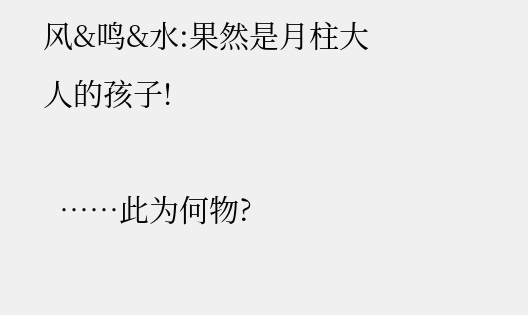风&鸣&水:果然是月柱大人的孩子!

  ……此为何物?